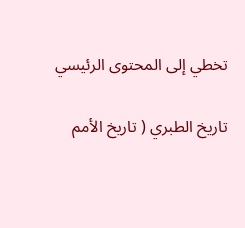تخطي إلى المحتوى الرئيسي

تاريخ الطبري ( تاريخ الأمم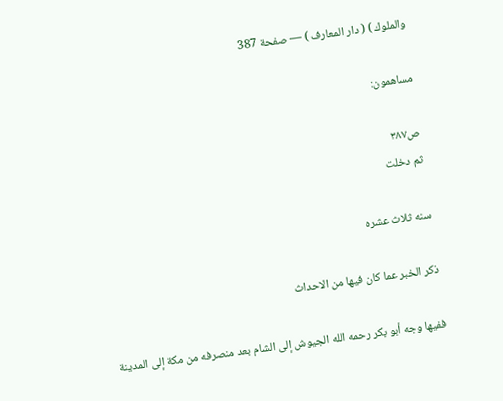والملوك ) ( دار المعارف ) — صفحة 387

مساهمون:

ص٣٨٧
ثم دخلت

سنه ثلاث عشره

ذكر الخبر عما كان فيها من الاحداث

ففيها وجه أبو بكر رحمه الله الجيوش إلى الشام بعد منصرفه من مكة إلى المدينة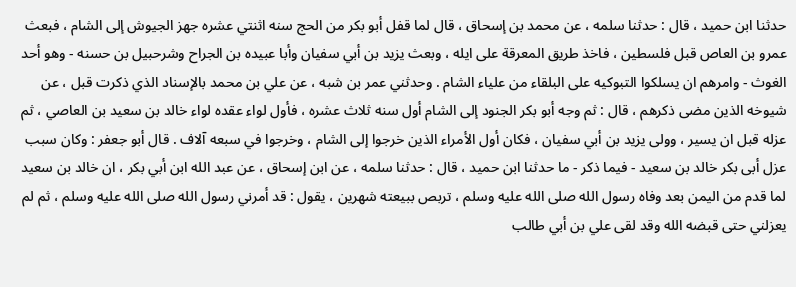حدثنا ابن حميد ، قال : حدثنا سلمه ، عن محمد بن إسحاق ، قال لما قفل أبو بكر من الحج سنه اثنتي عشره جهز الجيوش إلى الشام ، فبعث عمرو بن العاص قبل فلسطين ، فاخذ طريق المعرقة على ايله ، وبعث يزيد بن أبي سفيان وأبا عبيده بن الجراح وشرحبيل بن حسنه - وهو أحد الغوث - وامرهم ان يسلكوا التبوكيه على البلقاء من علياء الشام . وحدثني عمر بن شبه ، عن علي بن محمد بالإسناد الذي ذكرت قبل ، عن شيوخه الذين مضى ذكرهم ، قال : ثم وجه أبو بكر الجنود إلى الشام أول سنه ثلاث عشره ، فأول لواء عقده لواء خالد بن سعيد بن العاصي ، ثم عزله قبل ان يسير ، وولى يزيد بن أبي سفيان ، فكان أول الأمراء الذين خرجوا إلى الشام ، وخرجوا في سبعه آلاف . قال أبو جعفر : وكان سبب عزل أبى بكر خالد بن سعيد - فيما ذكر - ما حدثنا ابن حميد ، قال : حدثنا سلمه ، عن ابن إسحاق ، عن عبد الله ابن أبي بكر ، ان خالد بن سعيد لما قدم من اليمن بعد وفاه رسول الله صلى الله عليه وسلم ، تربص ببيعته شهرين ، يقول : قد أمرني رسول الله صلى الله عليه وسلم ، ثم لم يعزلني حتى قبضه الله وقد لقى علي بن أبي طالب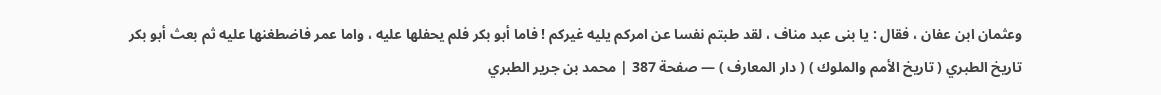وعثمان ابن عفان ، فقال : يا بنى عبد مناف ، لقد طبتم نفسا عن امركم يليه غيركم ! فاما أبو بكر فلم يحفلها عليه ، واما عمر فاضطغنها عليه ثم بعث أبو بكر
تاريخ الطبري ( تاريخ الأمم والملوك ) ( دار المعارف ) — صفحة 387 | محمد بن جرير الطبري